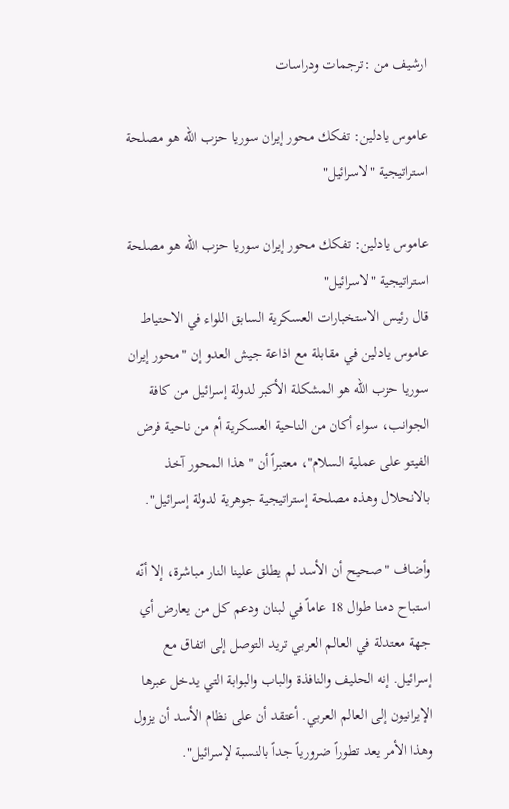ارشيف من :ترجمات ودراسات

عاموس يادلين: تفكك محور إيران سوريا حزب الله هو مصلحة استراتيجية "لاسرائيل"

عاموس يادلين: تفكك محور إيران سوريا حزب الله هو مصلحة استراتيجية "لاسرائيل"
قال رئيس الاستخبارات العسكرية السابق اللواء في الاحتياط عاموس يادلين في مقابلة مع اذاعة جيش العدو إن "محور إيران سوريا حزب الله هو المشكلة الأكبر لدولة إسرائيل من كافة الجوانب، سواء أكان من الناحية العسكرية أم من ناحية فرض الفيتو على عملية السلام"، معتبراً أن "هذا المحور آخذ بالانحلال وهذه مصلحة إستراتيجية جوهرية لدولة إسرائيل".

وأضاف "صحيح أن الأسد لم يطلق علينا النار مباشرة، إلا أنّه استباح دمنا طوال 18 عاماً في لبنان ودعم كل من يعارض أي جهة معتدلة في العالم العربي تريد التوصل إلى اتفاق مع إسرائيل. إنه الحليف والنافذة والباب والبوابة التي يدخل عبرها الإيرانيون إلى العالم العربي. أعتقد أن على نظام الأسد أن يزول وهذا الأمر يعد تطوراً ضرورياً جداً بالنسبة لإسرائيل".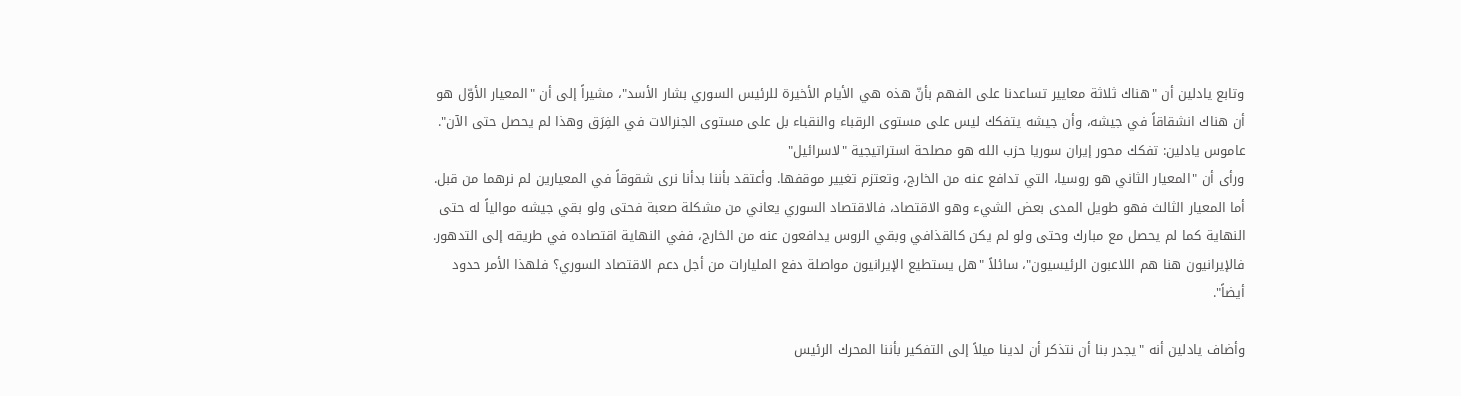وتابع يادلين أن "هناك ثلاثة معايير تساعدنا على الفهم بأنّ هذه هي الأيام الأخيرة للرئيس السوري بشار الأسد"، مشيراً إلى أن "المعيار الأوّل هو أن هناك انشقاقاً في جيشه، وأن جيشه يتفكك ليس على مستوى الرقباء والنقباء بل على مستوى الجنرالات في الفِرَق وهذا لم يحصل حتى الآن".
عاموس يادلين: تفكك محور إيران سوريا حزب الله هو مصلحة استراتيجية "لاسرائيل"
ورأى أن "المعيار الثاني هو روسيا، التي تدافع عنه من الخارج، وتعتزم تغيير موقفها. وأعتقد بأننا بدأنا نرى شقوقاً في المعيارين لم نرهما من قبل. أما المعيار الثالث فهو طويل المدى بعض الشيء وهو الاقتصاد، فالاقتصاد السوري يعاني من مشكلة صعبة فحتى ولو بقي جيشه موالياً له حتى النهاية كما لم يحصل مع مبارك وحتى ولو لم يكن كالقذافي وبقي الروس يدافعون عنه من الخارج، ففي النهاية اقتصاده في طريقه إلى التدهور. فالإيرانيون هنا هم اللاعبون الرئيسيون"، سائلاً "هل يستطيع الإيرانيون مواصلة دفع المليارات من أجل دعم الاقتصاد السوري؟ فلهذا الأمر حدود أيضاً".

وأضاف يادلين أنه "يجدر بنا أن نتذكر أن لدينا ميلاً إلى التفكير بأننا المحرك الرئيس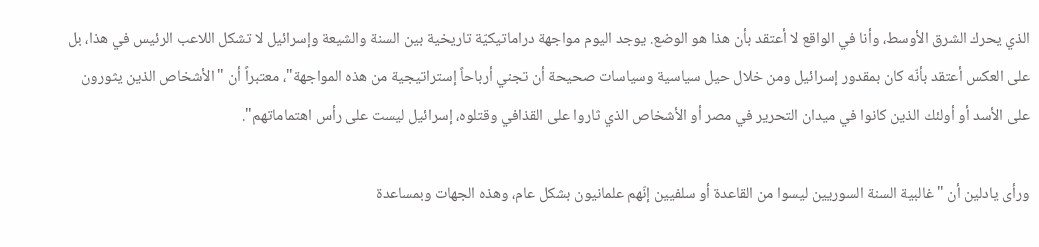الذي يحرك الشرق الأوسط، وأنا في الواقع لا أعتقد بأن هذا هو الوضع. يوجد اليوم مواجهة دراماتيكيّة تاريخية بين السنة والشيعة وإسرائيل لا تشكل اللاعب الرئيس في هذا، بل على العكس أعتقد بأنّه كان بمقدور إسرائيل ومن خلال حيل سياسية وسياسات صحيحة أن تجني أرباحاً إستراتيجية من هذه المواجهة"، معتبراً أن "الأشخاص الذين يثورون على الأسد أو أولئك الذين كانوا في ميدان التحرير في مصر أو الأشخاص الذي ثاروا على القذافي وقتلوه، إسرائيل ليست على رأس اهتماماتهم".

ورأى يادلين أن "غالبية السنة السوريين ليسوا من القاعدة أو سلفيين إنّهم علمانيون بشكل عام، وهذه الجهات وبمساعدة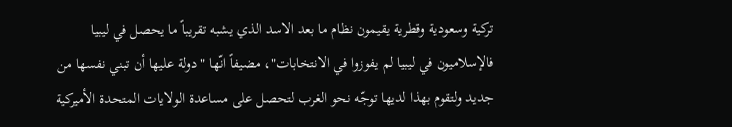تركية وسعودية وقطرية يقيمون نظام ما بعد الاسد الذي يشبه تقريباً ما يحصل في ليبيا فالإسلاميون في ليبيا لم يفوزوا في الانتخابات"، مضيفاً انّها "دولة عليها أن تبني نفسها من جديد ولتقوم بهذا لديها توجّه نحو الغرب لتحصل على مساعدة الولايات المتحدة الأميركية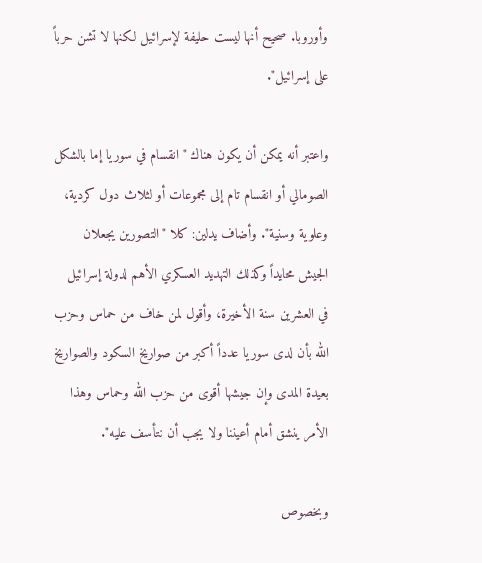وأوروبا. صحيح أنها ليست حليفة لإسرائيل لكنها لا تشن حرباً على إسرائيل".

واعتبر أنه يمكن أن يكون هناك "انقسام في سوريا إما بالشكل الصومالي أو انقسام تام إلى مجموعات أو لثلاث دول كردية، وعلوية وسنية". وأضاف يدلين: كلا "التصورين يجعلان الجيش محايداً وكذلك التهديد العسكري الأهم لدولة إسرائيل في العشرين سنة الأخيرة، وأقول لمن خاف من حماس وحزب الله بأن لدى سوريا عدداً أكبر من صواريخ السكود والصواريخ بعيدة المدى وإن جيشها أقوى من حزب الله وحماس وهذا الأمر ينشق أمام أعيننا ولا يجب أن نتأسف عليه".

وبخصوص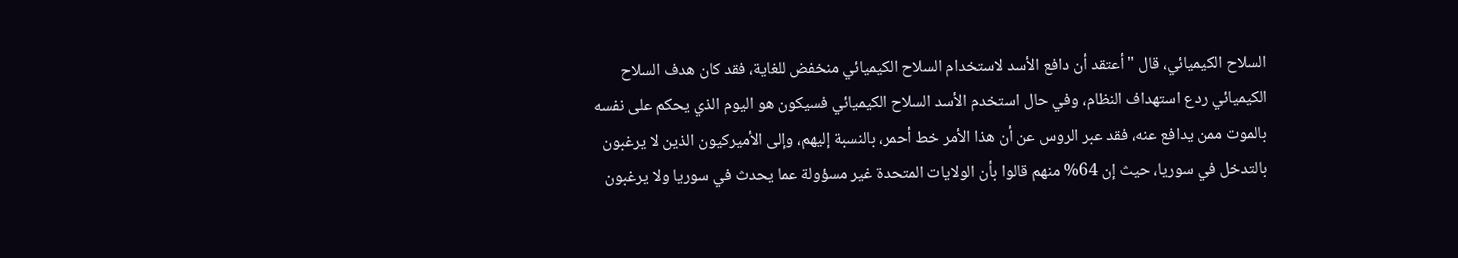السلاح الكيميائي، قال "أعتقد أن دافع الأسد لاستخدام السلاح الكيميائي منخفض للغاية، فقد كان هدف السلاح الكيميائي ردع استهداف النظام، وفي حال استخدم الأسد السلاح الكيميائي فسيكون هو اليوم الذي يحكم على نفسه بالموت ممن يدافع عنه، فقد عبر الروس عن أن هذا الأمر خط أحمر، بالنسبة إليهم، وإلى الأميركيون الذين لا يرغبون بالتدخل في سوريا، حيث إن 64% منهم قالوا بأن الولايات المتحدة غير مسؤولة عما يحدث في سوريا ولا يرغبون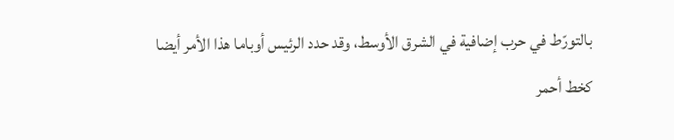بالتورّط في حرب إضافية في الشرق الأوسط، وقد حدد الرئيس أوباما هذا الأمر أيضا كخط أحمر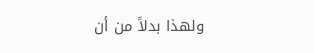ولهذا بدلاً من أن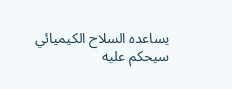يساعده السلاح الكيميائي سيحكم عليه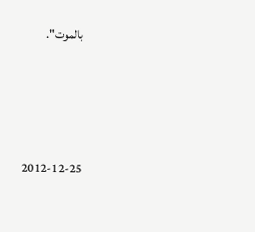بالموت".





2012-12-25